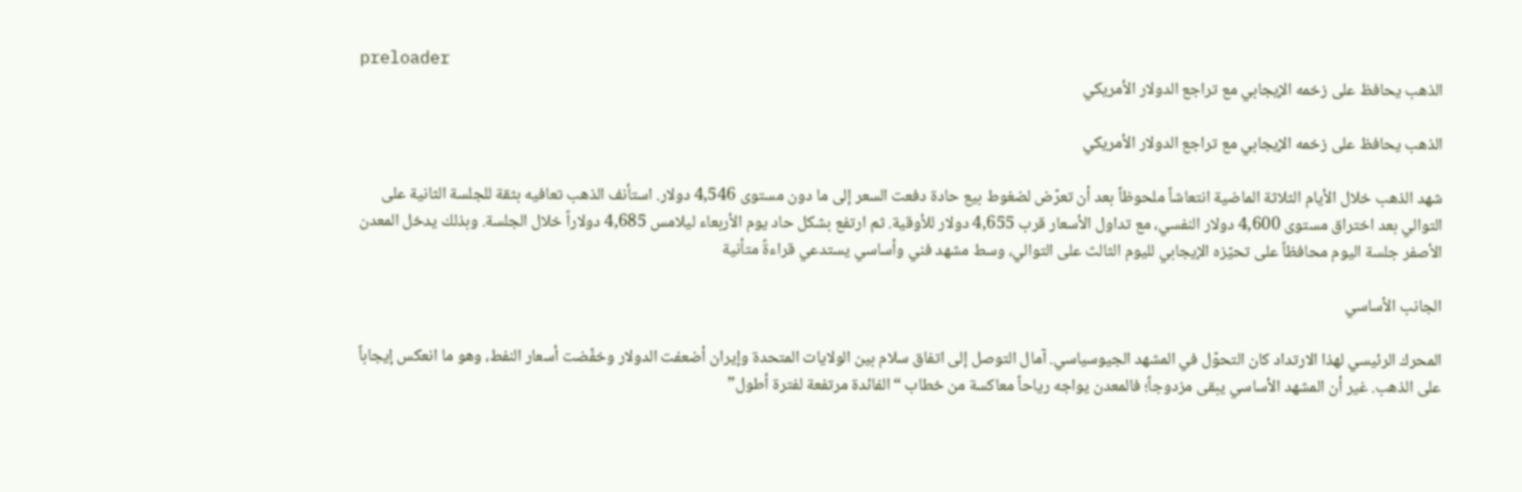preloader
الذهب يحافظ على زخمه الإيجابي مع تراجع الدولار الأمريكي

الذهب يحافظ على زخمه الإيجابي مع تراجع الدولار الأمريكي

شهد الذهب خلال الأيام الثلاثة الماضية انتعاشاً ملحوظاً بعد أن تعرّض لضغوط بيع حادة دفعت السعر إلى ما دون مستوى 4,546 دولار. استأنف الذهب تعافيه بثقة للجلسة الثانية على التوالي بعد اختراق مستوى 4,600 دولار النفسي، مع تداول الأسعار قرب 4,655 دولار للأوقية. ثم ارتفع بشكل حاد يوم الأربعاء ليلامس 4,685 دولاراً خلال الجلسة. وبذلك يدخل المعدن الأصفر جلسة اليوم محافظاً على تحيّزه الإيجابي لليوم الثالث على التوالي، وسط مشهد فني وأساسي يستدعي قراءةً متأنية

الجانب الأساسي

المحرك الرئيسي لهذا الارتداد كان التحوّل في المشهد الجيوسياسي. آمال التوصل إلى اتفاق سلام بين الولايات المتحدة وإيران أضعفت الدولار وخفّضت أسعار النفط، وهو ما انعكس إيجاباً على الذهب. غير أن المشهد الأساسي يبقى مزدوجاً؛ فالمعدن يواجه رياحاً معاكسة من خطاب “الفائدة مرتفعة لفترة أطول”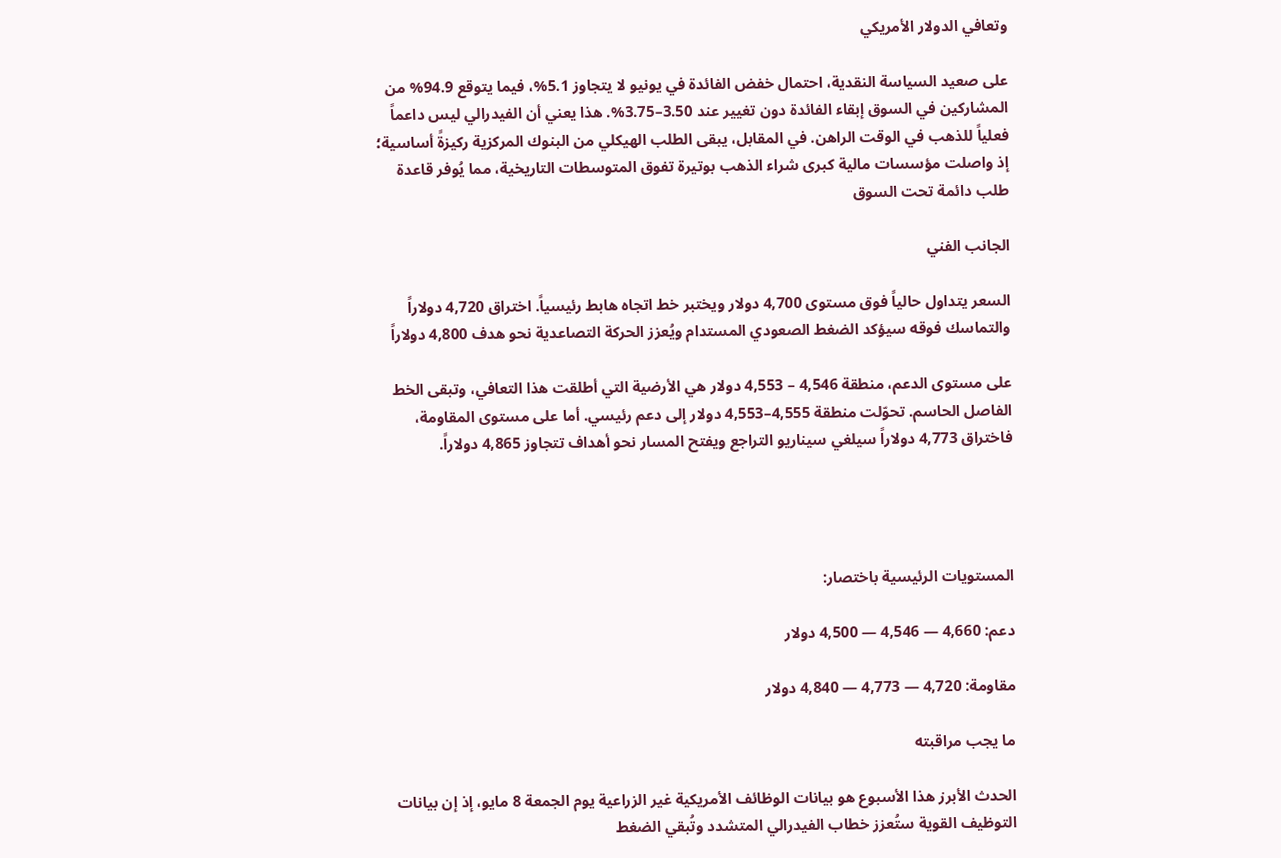وتعافي الدولار الأمريكي

على صعيد السياسة النقدية، احتمال خفض الفائدة في يونيو لا يتجاوز 5.1%، فيما يتوقع 94.9% من المشاركين في السوق إبقاء الفائدة دون تغيير عند 3.50–3.75%. هذا يعني أن الفيدرالي ليس داعماً فعلياً للذهب في الوقت الراهن. في المقابل، يبقى الطلب الهيكلي من البنوك المركزية ركيزةً أساسية؛ إذ واصلت مؤسسات مالية كبرى شراء الذهب بوتيرة تفوق المتوسطات التاريخية، مما يُوفر قاعدة طلب دائمة تحت السوق

الجانب الفني

السعر يتداول حالياً فوق مستوى 4,700 دولار ويختبر خط اتجاه هابط رئيسياً. اختراق 4,720 دولاراً والتماسك فوقه سيؤكد الضغط الصعودي المستدام ويُعزز الحركة التصاعدية نحو هدف 4,800 دولاراً

على مستوى الدعم، منطقة 4,546 – 4,553 دولار هي الأرضية التي أطلقت هذا التعافي، وتبقى الخط الفاصل الحاسم. تحوّلت منطقة 4,555–4,553 دولار إلى دعم رئيسي. أما على مستوى المقاومة، فاختراق 4,773 دولاراً سيلغي سيناريو التراجع ويفتح المسار نحو أهداف تتجاوز 4,865 دولاراً.




المستويات الرئيسية باختصار:

دعم: 4,660 — 4,546 — 4,500 دولار

مقاومة: 4,720 — 4,773 — 4,840 دولار

ما يجب مراقبته

الحدث الأبرز هذا الأسبوع هو بيانات الوظائف الأمريكية غير الزراعية يوم الجمعة 8 مايو، إذ إن بيانات التوظيف القوية ستُعزز خطاب الفيدرالي المتشدد وتُبقي الضغط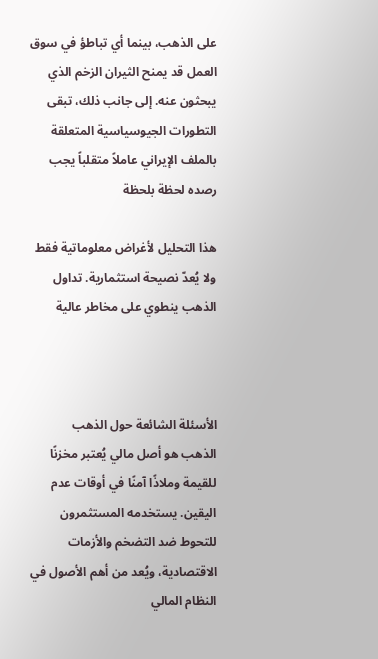على الذهب، بينما أي تباطؤ في سوق العمل قد يمنح الثيران الزخم الذي يبحثون عنه. إلى جانب ذلك، تبقى التطورات الجيوسياسية المتعلقة بالملف الإيراني عاملاً متقلباً يجب رصده لحظة بلحظة

هذا التحليل لأغراض معلوماتية فقط ولا يُعدّ نصيحة استثمارية. تداول الذهب ينطوي على مخاطر عالية



الأسئلة الشائعة حول الذهب
الذهب هو أصل مالي يُعتبر مخزنًا للقيمة وملاذًا آمنًا في أوقات عدم اليقين. يستخدمه المستثمرون للتحوط ضد التضخم والأزمات الاقتصادية، ويُعد من أهم الأصول في النظام المالي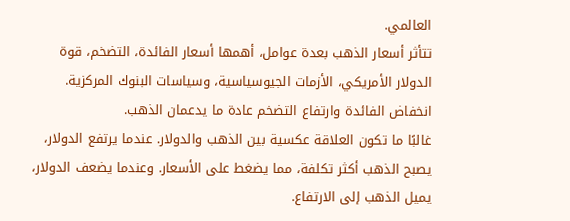العالمي.
تتأثر أسعار الذهب بعدة عوامل، أهمها أسعار الفائدة، التضخم، قوة الدولار الأمريكي، الأزمات الجيوسياسية، وسياسات البنوك المركزية. انخفاض الفائدة وارتفاع التضخم عادة ما يدعمان الذهب.
غالبًا ما تكون العلاقة عكسية بين الذهب والدولار. عندما يرتفع الدولار، يصبح الذهب أكثر تكلفة، مما يضغط على الأسعار. وعندما يضعف الدولار، يميل الذهب إلى الارتفاع.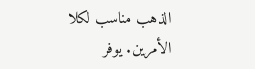الذهب مناسب لكلا الأمرين. يوفر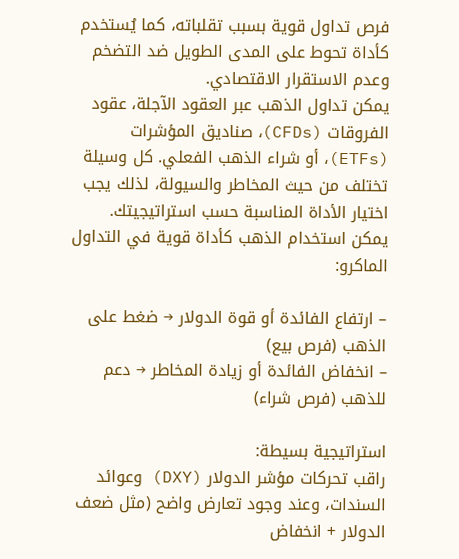فرص تداول قوية بسبب تقلباته، كما يُستخدم كأداة تحوط على المدى الطويل ضد التضخم وعدم الاستقرار الاقتصادي.
يمكن تداول الذهب عبر العقود الآجلة، عقود الفروقات (CFDs)، صناديق المؤشرات (ETFs)، أو شراء الذهب الفعلي. كل وسيلة تختلف من حيث المخاطر والسيولة، لذلك يجب اختيار الأداة المناسبة حسب استراتيجيتك.
يمكن استخدام الذهب كأداة قوية في التداول الماكرو:

– ارتفاع الفائدة أو قوة الدولار → ضغط على الذهب (فرص بيع)
– انخفاض الفائدة أو زيادة المخاطر → دعم للذهب (فرص شراء)

استراتيجية بسيطة:
راقب تحركات مؤشر الدولار (DXY) وعوائد السندات، وعند وجود تعارض واضح (مثل ضعف الدولار + انخفاض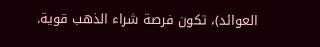العوائد)، تكون فرصة شراء الذهب قوية.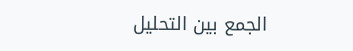الجمع بين التحليل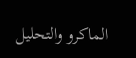الماكرو والتحليل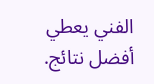الفني يعطي أفضل نتائج.